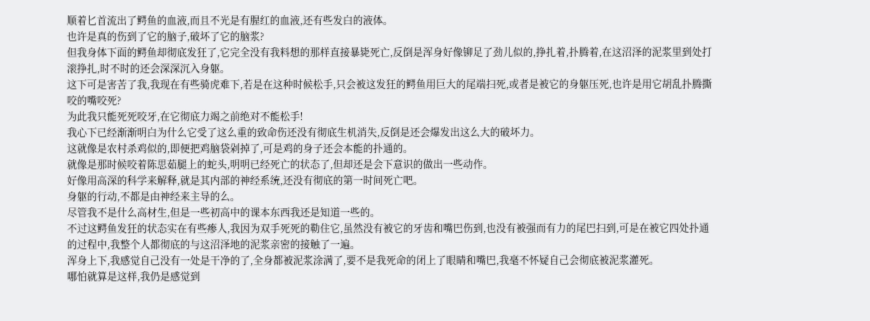顺着匕首流出了鳄鱼的血液,而且不光是有腥红的血液,还有些发白的液体。
也许是真的伤到了它的脑子,破坏了它的脑浆?
但我身体下面的鳄鱼却彻底发狂了,它完全没有我料想的那样直接暴毙死亡,反倒是浑身好像铆足了劲儿似的,挣扎着,扑腾着,在这沼泽的泥浆里到处打滚挣扎,时不时的还会深深沉入身躯。
这下可是害苦了我,我现在有些骑虎难下,若是在这种时候松手,只会被这发狂的鳄鱼用巨大的尾端扫死,或者是被它的身躯压死,也许是用它胡乱扑腾撕咬的嘴咬死?
为此我只能死死咬牙,在它彻底力竭之前绝对不能松手!
我心下已经渐渐明白为什么它受了这么重的致命伤还没有彻底生机消失,反倒是还会爆发出这么大的破坏力。
这就像是农村杀鸡似的,即便把鸡脑袋剁掉了,可是鸡的身子还会本能的扑通的。
就像是那时候咬着陈思茹腿上的蛇头,明明已经死亡的状态了,但却还是会下意识的做出一些动作。
好像用高深的科学来解释,就是其内部的神经系统,还没有彻底的第一时间死亡吧。
身躯的行动,不都是由神经来主导的么。
尽管我不是什么高材生,但是一些初高中的课本东西我还是知道一些的。
不过这鳄鱼发狂的状态实在有些瘆人,我因为双手死死的勒住它,虽然没有被它的牙齿和嘴巴伤到,也没有被强而有力的尾巴扫到,可是在被它四处扑通的过程中,我整个人都彻底的与这沼泽地的泥浆亲密的接触了一遍。
浑身上下,我感觉自己没有一处是干净的了,全身都被泥浆涂满了,要不是我死命的闭上了眼睛和嘴巴,我毫不怀疑自己会彻底被泥浆灌死。
哪怕就算是这样,我仍是感觉到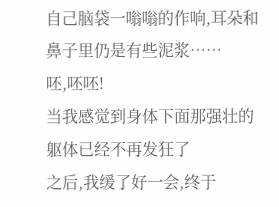自己脑袋一嗡嗡的作响,耳朵和鼻子里仍是有些泥浆……
呸,呸呸!
当我感觉到身体下面那强壮的躯体已经不再发狂了
之后,我缓了好一会,终于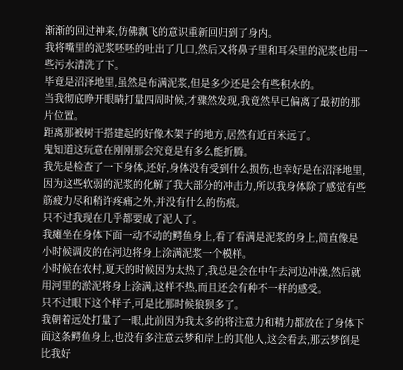渐渐的回过神来,仿佛飘飞的意识重新回归到了身内。
我将嘴里的泥浆呸呸的吐出了几口,然后又将鼻子里和耳朵里的泥浆也用一些污水清洗了下。
毕竟是沼泽地里,虽然是布满泥浆,但是多少还是会有些积水的。
当我彻底睁开眼睛打量四周时候,才骤然发现,我竟然早已偏离了最初的那片位置。
距离那被树干搭建起的好像木架子的地方,居然有近百米远了。
鬼知道这玩意在刚刚那会究竟是有多么能折腾。
我先是检查了一下身体,还好,身体没有受到什么损伤,也幸好是在沼泽地里,因为这些软弱的泥浆的化解了我大部分的冲击力,所以我身体除了感觉有些筋疲力尽和稍许疼痛之外,并没有什么的伤痕。
只不过我现在几乎都要成了泥人了。
我瘫坐在身体下面一动不动的鳄鱼身上,看了看满是泥浆的身上,简直像是小时候调皮的在河边将身上涂满泥浆一个模样。
小时候在农村,夏天的时候因为太热了,我总是会在中午去河边冲澡,然后就用河里的淤泥将身上涂满,这样不热,而且还会有种不一样的感受。
只不过眼下这个样子,可是比那时候狼狈多了。
我朝着远处打量了一眼,此前因为我太多的将注意力和精力都放在了身体下面这条鳄鱼身上,也没有多注意云梦和岸上的其他人,这会看去,那云梦倒是比我好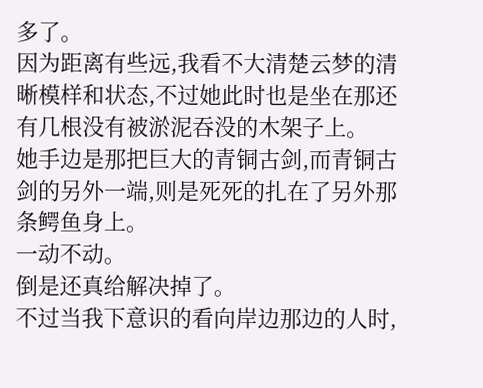多了。
因为距离有些远,我看不大清楚云梦的清晰模样和状态,不过她此时也是坐在那还有几根没有被淤泥吞没的木架子上。
她手边是那把巨大的青铜古剑,而青铜古剑的另外一端,则是死死的扎在了另外那条鳄鱼身上。
一动不动。
倒是还真给解决掉了。
不过当我下意识的看向岸边那边的人时,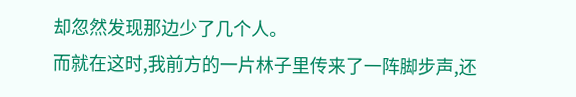却忽然发现那边少了几个人。
而就在这时,我前方的一片林子里传来了一阵脚步声,还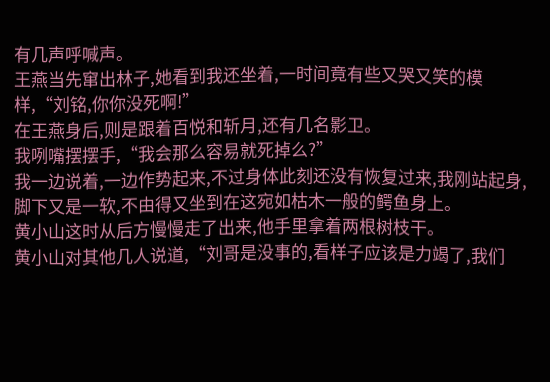有几声呼喊声。
王燕当先窜出林子,她看到我还坐着,一时间竟有些又哭又笑的模样,“刘铭,你你没死啊!”
在王燕身后,则是跟着百悦和斩月,还有几名影卫。
我咧嘴摆摆手,“我会那么容易就死掉么?”
我一边说着,一边作势起来,不过身体此刻还没有恢复过来,我刚站起身,脚下又是一软,不由得又坐到在这宛如枯木一般的鳄鱼身上。
黄小山这时从后方慢慢走了出来,他手里拿着两根树枝干。
黄小山对其他几人说道,“刘哥是没事的,看样子应该是力竭了,我们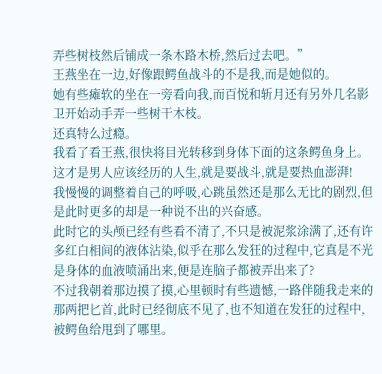弄些树枝然后铺成一条木路木桥,然后过去吧。”
王燕坐在一边,好像跟鳄鱼战斗的不是我,而是她似的。
她有些瘫软的坐在一旁看向我,而百悦和斩月还有另外几名影卫开始动手弄一些树干木枝。
还真特么过瘾。
我看了看王燕,很快将目光转移到身体下面的这条鳄鱼身上。
这才是男人应该经历的人生,就是要战斗,就是要热血澎湃!
我慢慢的调整着自己的呼吸,心跳虽然还是那么无比的剧烈,但是此时更多的却是一种说不出的兴奋感。
此时它的头颅已经有些看不清了,不只是被泥浆涂满了,还有许多红白相间的液体沾染,似乎在那么发狂的过程中,它真是不光是身体的血液喷涌出来,便是连脑子都被弄出来了?
不过我朝着那边摸了摸,心里顿时有些遗憾,一路伴随我走来的那两把匕首,此时已经彻底不见了,也不知道在发狂的过程中,被鳄鱼给甩到了哪里。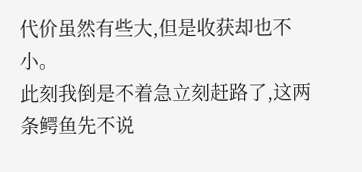代价虽然有些大,但是收获却也不小。
此刻我倒是不着急立刻赶路了,这两条鳄鱼先不说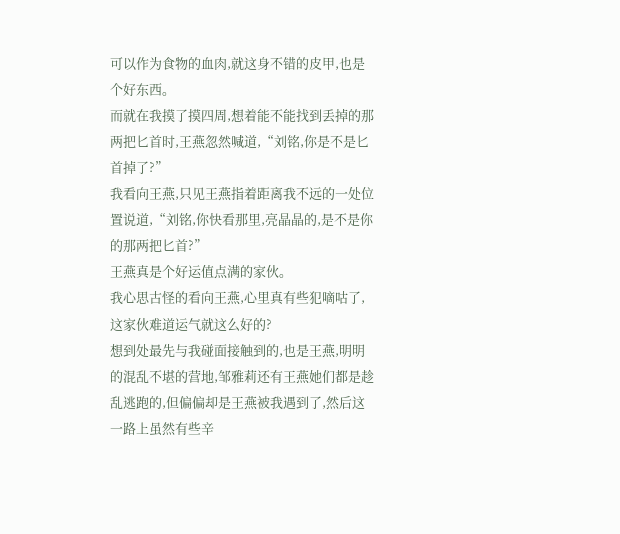可以作为食物的血肉,就这身不错的皮甲,也是个好东西。
而就在我摸了摸四周,想着能不能找到丢掉的那两把匕首时,王燕忽然喊道,“刘铭,你是不是匕首掉了?”
我看向王燕,只见王燕指着距离我不远的一处位置说道,“刘铭,你快看那里,亮晶晶的,是不是你的那两把匕首?”
王燕真是个好运值点满的家伙。
我心思古怪的看向王燕,心里真有些犯嘀咕了,这家伙难道运气就这么好的?
想到处最先与我碰面接触到的,也是王燕,明明的混乱不堪的营地,邹雅莉还有王燕她们都是趁乱逃跑的,但偏偏却是王燕被我遇到了,然后这一路上虽然有些辛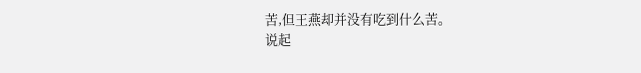苦,但王燕却并没有吃到什么苦。
说起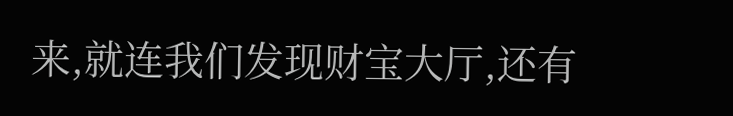来,就连我们发现财宝大厅,还有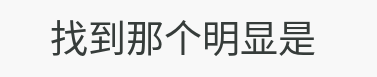找到那个明显是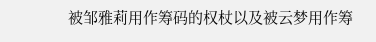被邹雅莉用作筹码的权杖以及被云梦用作筹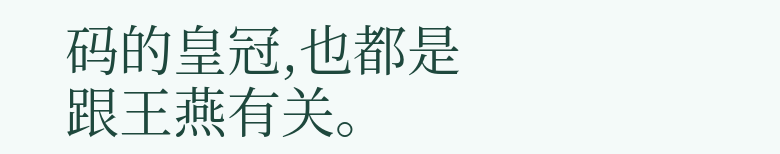码的皇冠,也都是跟王燕有关。